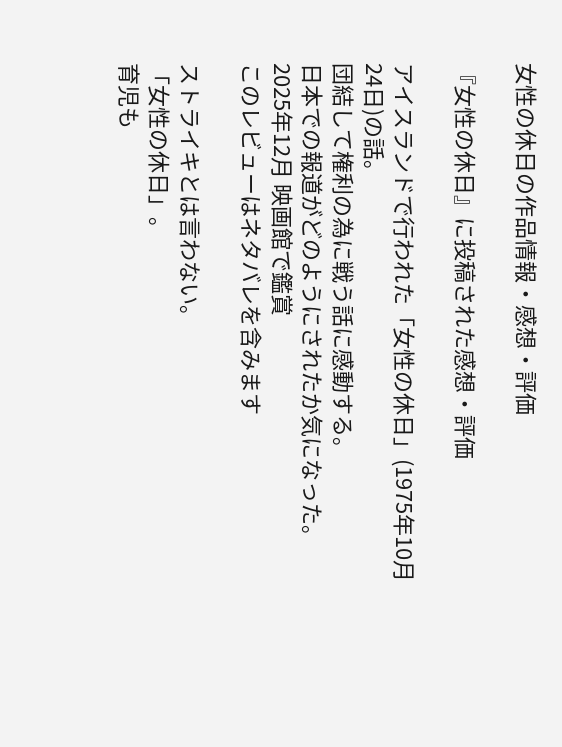女性の休日の作品情報・感想・評価

『女性の休日』に投稿された感想・評価

アイスランドで行われた「女性の休日」(1975年10月24日)の話。
団結して権利の為に戦う話に感動する。
日本での報道がどのようにされたか気になった。
2025年12月 映画館で鑑賞
このレビューはネタバレを含みます

ストライキとは言わない。
「女性の休日」。
育児も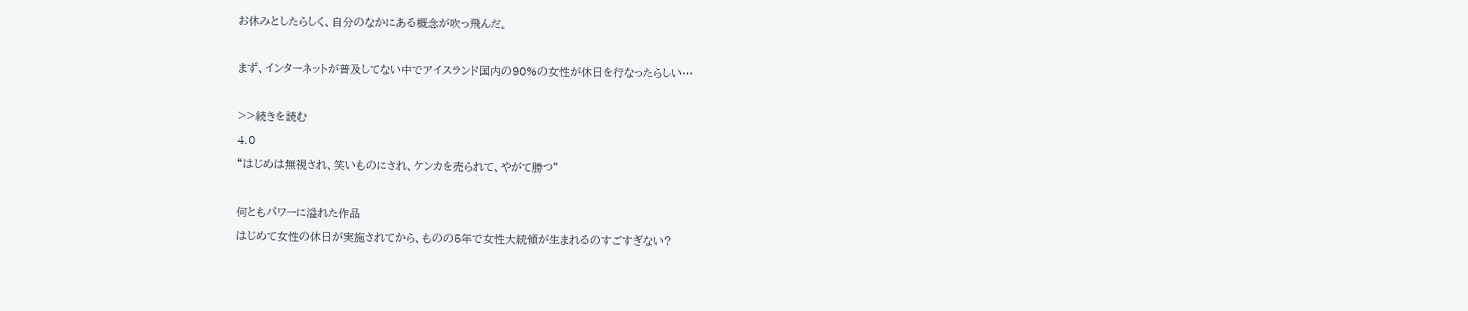お休みとしたらしく、自分のなかにある概念が吹っ飛んだ。

まず、インターネットが普及してない中でアイスランド国内の90%の女性が休日を行なったらしい…

>>続きを読む
4.0
“はじめは無視され、笑いものにされ、ケンカを売られて、やがて勝つ”

何ともパワーに溢れた作品
はじめて女性の休日が実施されてから、ものの5年で女性大統領が生まれるのすごすぎない?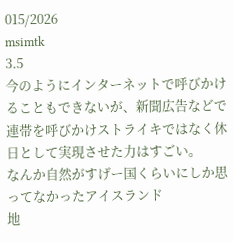015/2026
msimtk
3.5
今のようにインターネットで呼びかけることもできないが、新聞広告などで連帯を呼びかけストライキではなく休日として実現させた力はすごい。
なんか自然がすげー国くらいにしか思ってなかったアイスランド
地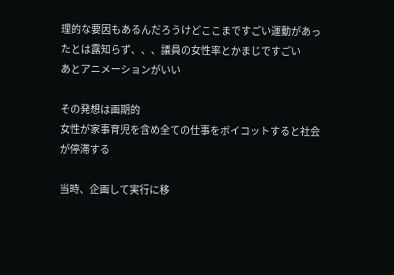理的な要因もあるんだろうけどここまですごい運動があったとは露知らず、、、議員の女性率とかまじですごい
あとアニメーションがいい

その発想は画期的
女性が家事育児を含め全ての仕事をボイコットすると社会が停滞する

当時、企画して実行に移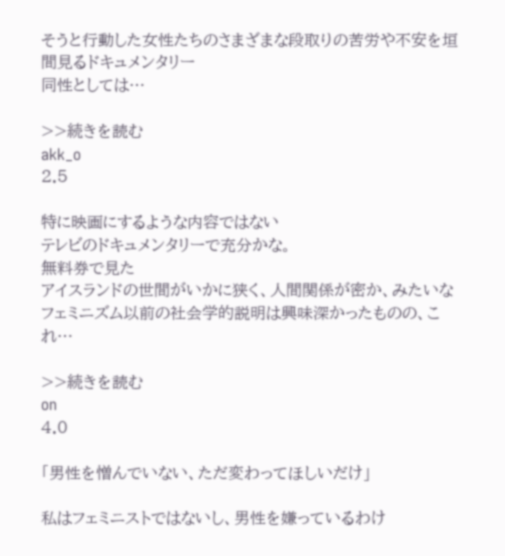そうと行動した女性たちのさまざまな段取りの苦労や不安を垣間見るドキュメンタリー
同性としては…

>>続きを読む
akk_o
2.5

特に映画にするような内容ではない
テレビのドキュメンタリーで充分かな。
無料券で見た
アイスランドの世間がいかに狭く、人間関係が密か、みたいなフェミニズム以前の社会学的説明は興味深かったものの、これ…

>>続きを読む
on
4.0

「男性を憎んでいない、ただ変わってほしいだけ」

私はフェミニストではないし、男性を嫌っているわけ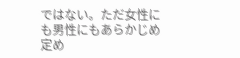ではない。ただ女性にも男性にもあらかじめ定め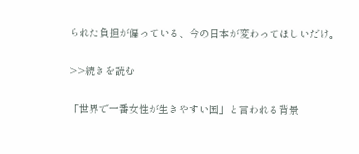られた負担が偏っている、今の日本が変わってほしいだけ。

>>続きを読む

「世界で一番女性が生きやすい国」と言われる背景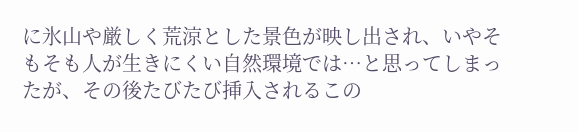に氷山や厳しく荒涼とした景色が映し出され、いやそもそも人が生きにくい自然環境では…と思ってしまったが、その後たびたび挿入されるこの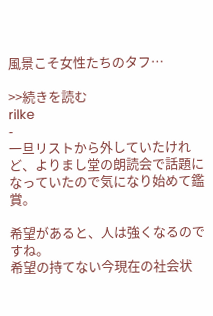風景こそ女性たちのタフ…

>>続きを読む
rilke
-
一旦リストから外していたけれど、よりまし堂の朗読会で話題になっていたので気になり始めて鑑賞。

希望があると、人は強くなるのですね。
希望の持てない今現在の社会状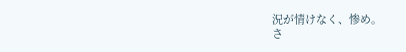況が情けなく、惨め。
さ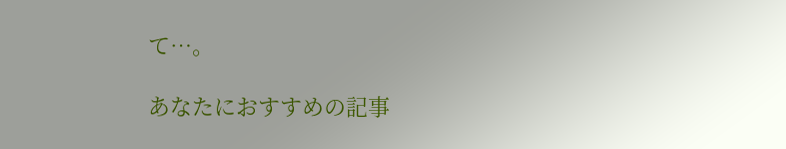て…。

あなたにおすすめの記事